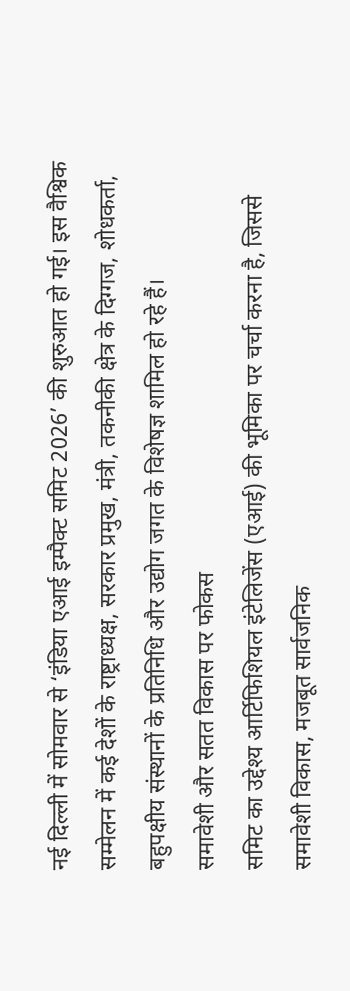नई दिल्ली में सोमवार से ‘इंडिया एआई इम्पैक्ट समिट 2026’ की शुरुआत हो गई। इस वैश्विक सम्मेलन में कई देशों के राष्ट्राध्यक्ष, सरकार प्रमुख, मंत्री, तकनीकी क्षेत्र के दिग्गज, शोधकर्ता, बहुपक्षीय संस्थानों के प्रतिनिधि और उद्योग जगत के विशेषज्ञ शामिल हो रहे हैं।
समावेशी और सतत विकास पर फोकस
समिट का उद्देश्य आर्टिफिशियल इंटेलिजेंस (एआई) की भूमिका पर चर्चा करना है, जिससे समावेशी विकास, मजबूत सार्वजनिक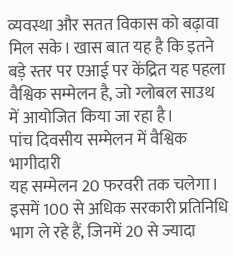व्यवस्था और सतत विकास को बढ़ावा मिल सके। खास बात यह है कि इतने बड़े स्तर पर एआई पर केंद्रित यह पहला वैश्विक सम्मेलन है, जो ग्लोबल साउथ में आयोजित किया जा रहा है।
पांच दिवसीय सम्मेलन में वैश्विक भागीदारी
यह सम्मेलन 20 फरवरी तक चलेगा। इसमें 100 से अधिक सरकारी प्रतिनिधि भाग ले रहे हैं, जिनमें 20 से ज्यादा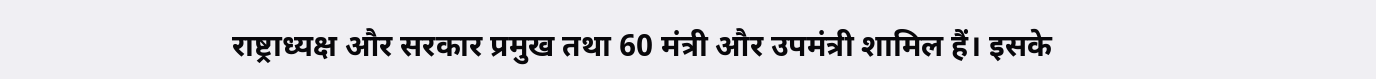राष्ट्राध्यक्ष और सरकार प्रमुख तथा 60 मंत्री और उपमंत्री शामिल हैं। इसके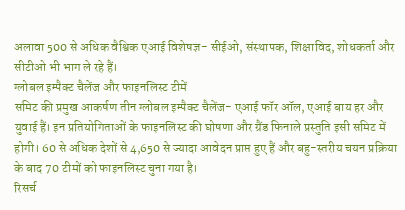अलावा 500 से अधिक वैश्विक एआई विशेषज्ञ- सीईओ, संस्थापक, शिक्षाविद, शोधकर्ता और सीटीओ भी भाग ले रहे हैं।
ग्लोबल इम्पैक्ट चैलेंज और फाइनलिस्ट टीमें
समिट की प्रमुख आकर्षण तीन ग्लोबल इम्पैक्ट चैलेंज- एआई फॉर ऑल, एआई बाय हर और युवाई हैं। इन प्रतियोगिताओं के फाइनलिस्ट की घोषणा और ग्रैंड फिनाले प्रस्तुति इसी समिट में होगी। 60 से अधिक देशों से 4,650 से ज्यादा आवेदन प्राप्त हुए हैं और बहु-स्तरीय चयन प्रक्रिया के बाद 70 टीमों को फाइनलिस्ट चुना गया है।
रिसर्च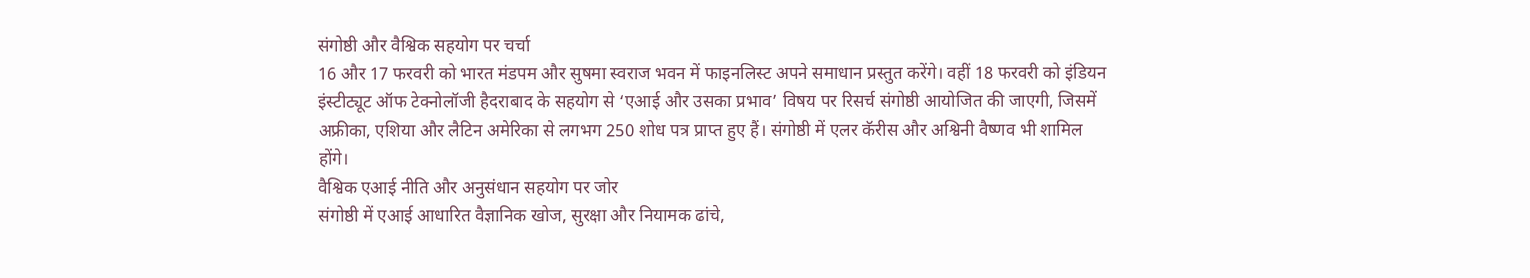संगोष्ठी और वैश्विक सहयोग पर चर्चा
16 और 17 फरवरी को भारत मंडपम और सुषमा स्वराज भवन में फाइनलिस्ट अपने समाधान प्रस्तुत करेंगे। वहीं 18 फरवरी को इंडियन इंस्टीट्यूट ऑफ टेक्नोलॉजी हैदराबाद के सहयोग से ‘एआई और उसका प्रभाव’ विषय पर रिसर्च संगोष्ठी आयोजित की जाएगी, जिसमें अफ्रीका, एशिया और लैटिन अमेरिका से लगभग 250 शोध पत्र प्राप्त हुए हैं। संगोष्ठी में एलर कॅरीस और अश्विनी वैष्णव भी शामिल होंगे।
वैश्विक एआई नीति और अनुसंधान सहयोग पर जोर
संगोष्ठी में एआई आधारित वैज्ञानिक खोज, सुरक्षा और नियामक ढांचे,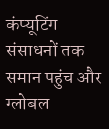कंप्यूटिंग संसाधनों तक समान पहुंच और ग्लोबल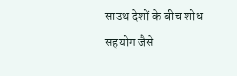साउथ देशों के बीच शोध सहयोग जैसे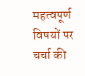महत्वपूर्ण विषयों पर चर्चा की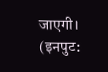जाएगी। (इनपुट: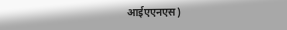आईएएनएस)